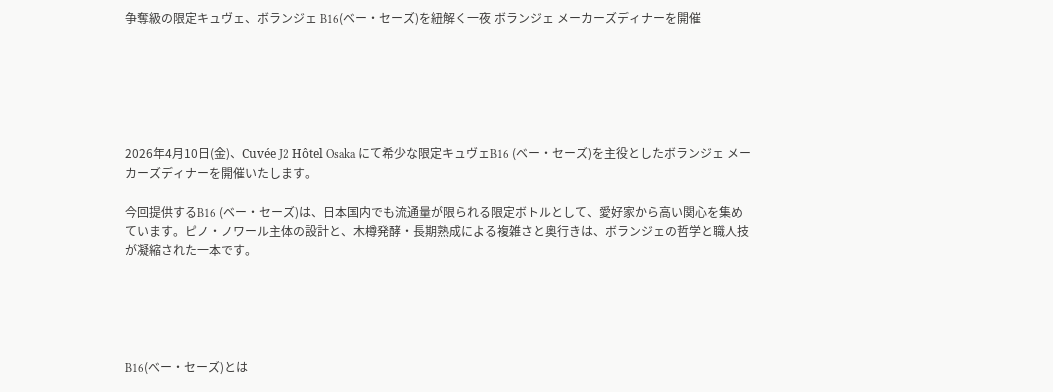争奪級の限定キュヴェ、ボランジェ B16(ベー・セーズ)を紐解く一夜 ボランジェ メーカーズディナーを開催






2026年4月10日(金)、Cuvée J2 Hôtel Osaka にて希少な限定キュヴェB16 (ベー・セーズ)を主役としたボランジェ メーカーズディナーを開催いたします。

今回提供するB16 (ベー・セーズ)は、日本国内でも流通量が限られる限定ボトルとして、愛好家から高い関心を集めています。ピノ・ノワール主体の設計と、木樽発酵・長期熟成による複雑さと奥行きは、ボランジェの哲学と職人技が凝縮された一本です。





B16(べー・セーズ)とは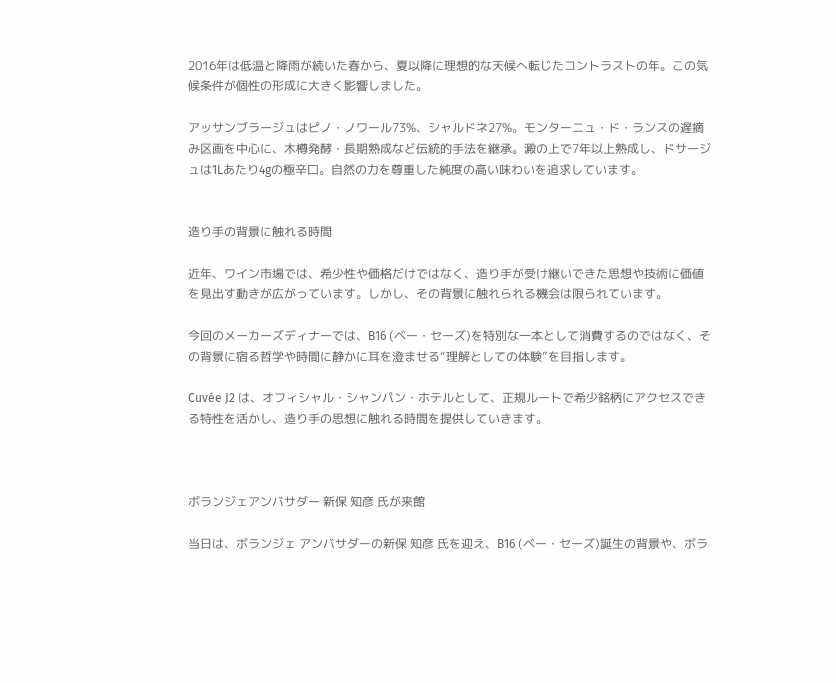2016年は低温と降雨が続いた春から、夏以降に理想的な天候へ転じたコントラストの年。この気候条件が個性の形成に大きく影響しました。

アッサンブラージュはピノ・ノワール73%、シャルドネ27%。モンターニュ・ド・ランスの遅摘み区画を中心に、木樽発酵・長期熟成など伝統的手法を継承。澱の上で7年以上熟成し、ドサージュは1Lあたり4gの極辛口。自然の力を尊重した純度の高い味わいを追求しています。


造り手の背景に触れる時間

近年、ワイン市場では、希少性や価格だけではなく、造り手が受け継いできた思想や技術に価値を見出す動きが広がっています。しかし、その背景に触れられる機会は限られています。

今回のメーカーズディナーでは、B16 (ベー・セーズ)を特別な一本として消費するのではなく、その背景に宿る哲学や時間に静かに耳を澄ませる“理解としての体験”を目指します。

Cuvée J2 は、オフィシャル・シャンパン・ホテルとして、正規ルートで希少銘柄にアクセスできる特性を活かし、造り手の思想に触れる時間を提供していきます。



ボランジェアンバサダー 新保 知彦 氏が来館

当日は、ボランジェ アンバサダーの新保 知彦 氏を迎え、B16 (ベー・セーズ)誕生の背景や、ボラ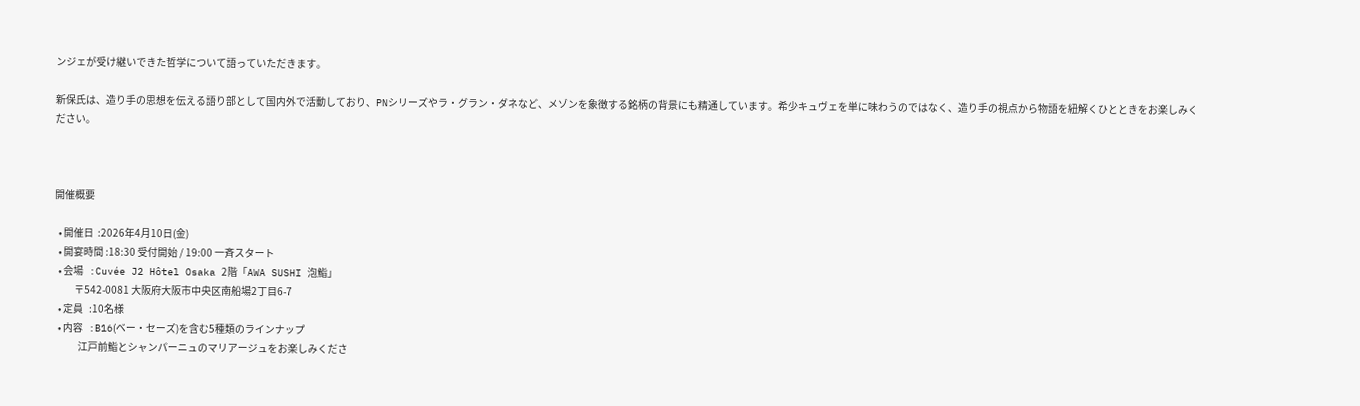ンジェが受け継いできた哲学について語っていただきます。

新保氏は、造り手の思想を伝える語り部として国内外で活動しており、PNシリーズやラ・グラン・ダネなど、メゾンを象徴する銘柄の背景にも精通しています。希少キュヴェを単に味わうのではなく、造り手の視点から物語を紐解くひとときをお楽しみください。



開催概要

  • 開催日  :2026年4月10日(金)
  • 開宴時間 :18:30 受付開始 / 19:00 一斉スタート
  • 会場   :Cuvée J2 Hôtel Osaka 2階「AWA SUSHI 泡鮨」
          〒542-0081 大阪府大阪市中央区南船場2丁目6-7
  • 定員   :10名様
  • 内容   :B16(ベー・セーズ)を含む5種類のラインナップ
            江戸前鮨とシャンパーニュのマリアージュをお楽しみくださ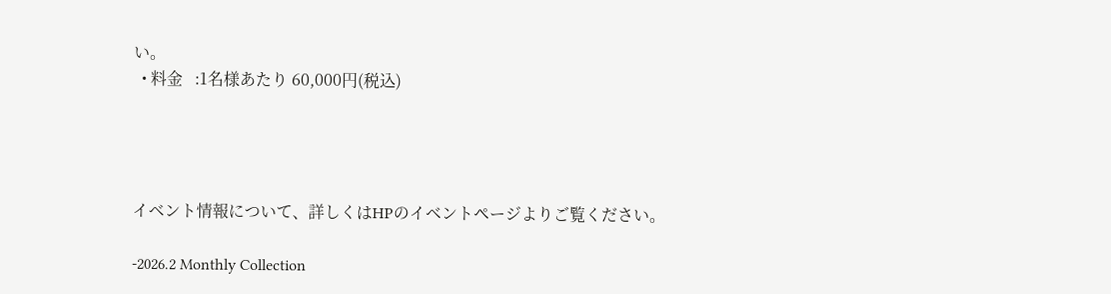い。
  • 料金   :1名様あたり 60,000円(税込)




イベント情報について、詳しくはHPのイベントページよりご覧ください。

-2026.2 Monthly Collection